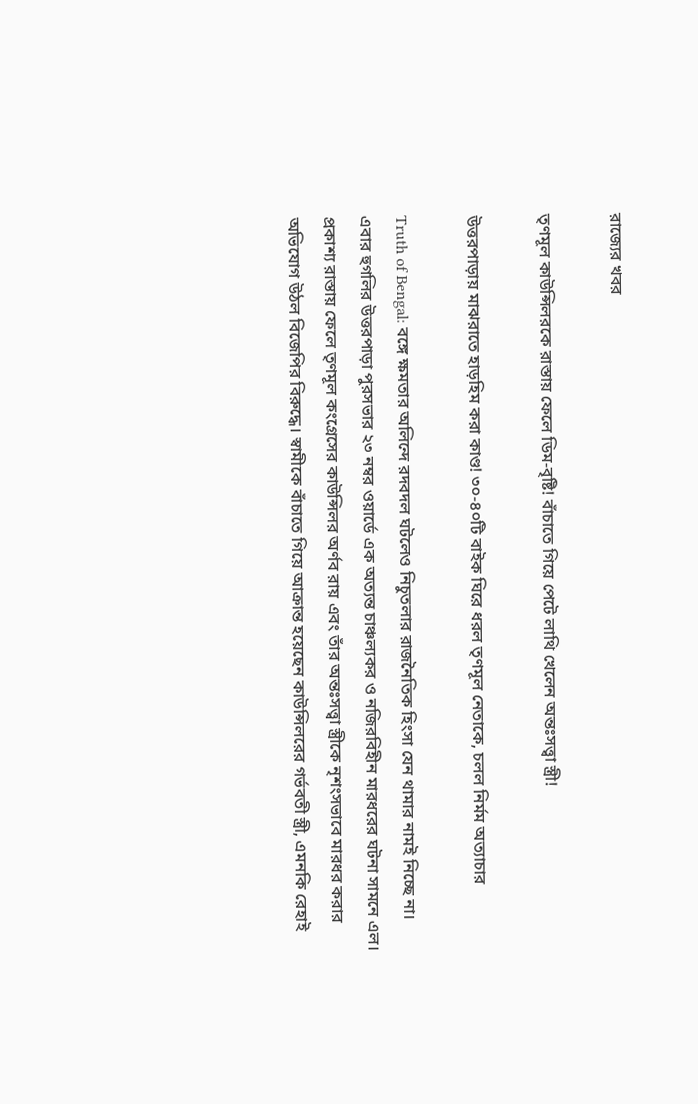রাজ্যের খবর

তৃণমূল কাউন্সিলরকে রাস্তায় ফেলে ডিম-বৃষ্টি! বাঁচাতে গিয়ে পেটে লাথি খেলেন অন্তঃসত্ত্বা স্ত্রী!

উত্তরপাড়ায় মাঝরাতে হাড়হিম করা কাণ্ড! ৩০-৪০টি বাইক ঘিরে ধরল তৃণমূল নেতাকে, চলল নির্মম অত্যাচার

Truth of Bengal: বঙ্গে ক্ষমতার অলিন্দে রদবদল ঘটলেও নিচুতলার রাজনৈতিক হিংসা যেন থামার নামই নিচ্ছে না। এবার হুগলির উত্তরপাড়া পুরসভার ২৩ নম্বর ওয়ার্ডে এক অত্যন্ত চাঞ্চল্যকর ও নজিরবিহীন মারধরের ঘটনা সামনে এল। প্রকাশ্য রাস্তায় ফেলে তৃণমূল কংগ্রেসের কাউন্সিলর অর্ণব রায় এবং তাঁর অন্তঃসত্ত্বা স্ত্রীকে নৃশংসভাবে মারধর করার অভিযোগ উঠল বিজেপির বিরুদ্ধে। স্বামীকে বাঁচাতে গিয়ে আক্রান্ত হয়েছেন কাউন্সিলরের গর্ভবতী স্ত্রী, এমনকি রেহাই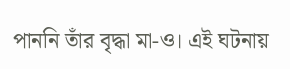পাননি তাঁর বৃদ্ধা মা-ও। এই ঘটনায়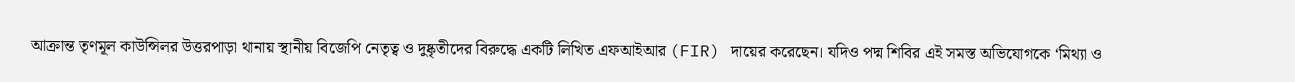আক্রান্ত তৃণমূল কাউন্সিলর উত্তরপাড়া থানায় স্থানীয় বিজেপি নেতৃত্ব ও দুষ্কৃতীদের বিরুদ্ধে একটি লিখিত এফআইআর (FIR) দায়ের করেছেন। যদিও পদ্ম শিবির এই সমস্ত অভিযোগকে ‘মিথ্যা ও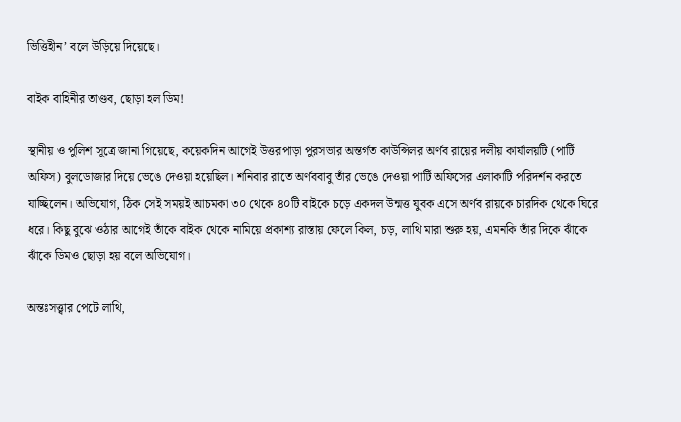ভিত্তিহীন’ বলে উড়িয়ে দিয়েছে।

বাইক বাহিনীর তাণ্ডব, ছোড়া হল ডিম!

স্থানীয় ও পুলিশ সূত্রে জানা গিয়েছে, কয়েকদিন আগেই উত্তরপাড়া পুরসভার অন্তর্গত কাউন্সিলর অর্ণব রায়ের দলীয় কার্যালয়টি (পার্টি অফিস) বুলডোজার দিয়ে ভেঙে দেওয়া হয়েছিল। শনিবার রাতে অর্ণববাবু তাঁর ভেঙে দেওয়া পার্টি অফিসের এলাকাটি পরিদর্শন করতে যাচ্ছিলেন। অভিযোগ, ঠিক সেই সময়ই আচমকা ৩০ থেকে ৪০টি বাইকে চড়ে একদল উন্মত্ত যুবক এসে অর্ণব রায়কে চারদিক থেকে ঘিরে ধরে। কিছু বুঝে ওঠার আগেই তাঁকে বাইক থেকে নামিয়ে প্রকাশ্য রাস্তায় ফেলে কিল, চড়, লাথি মারা শুরু হয়, এমনকি তাঁর দিকে ঝাঁকে ঝাঁকে ডিমও ছোড়া হয় বলে অভিযোগ।

অন্তঃসত্ত্বার পেটে লাথি,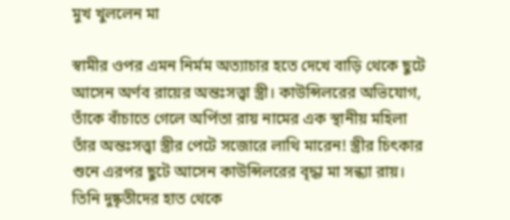মুখ খুললেন মা

স্বামীর ওপর এমন নির্মম অত্যাচার হতে দেখে বাড়ি থেকে ছুটে আসেন অর্ণব রায়ের অন্তঃসত্ত্বা স্ত্রী। কাউন্সিলরের অভিযোগ, তাঁকে বাঁচাতে গেলে অর্পিতা রায় নামের এক স্থানীয় মহিলা তাঁর অন্তঃসত্ত্বা স্ত্রীর পেটে সজোরে লাথি মারেন! স্ত্রীর চিৎকার শুনে এরপর ছুটে আসেন কাউন্সিলরের বৃদ্ধা মা সন্ধ্যা রায়। তিনি দুষ্কৃতীদের হাত থেকে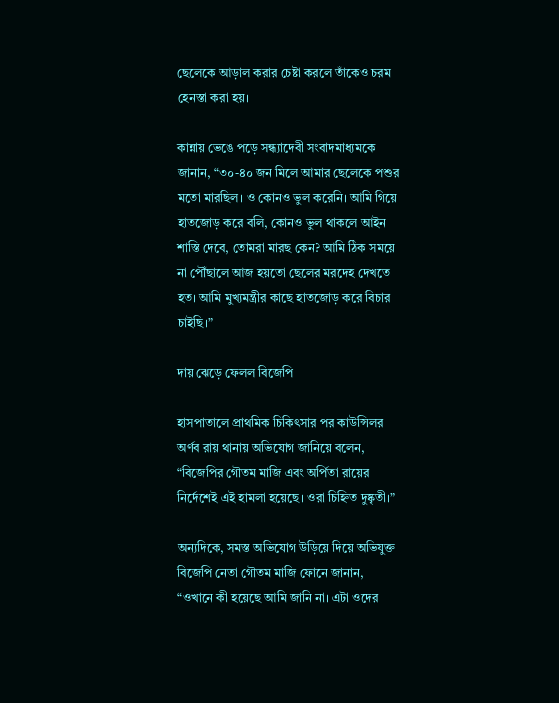ছেলেকে আড়াল করার চেষ্টা করলে তাঁকেও চরম হেনস্তা করা হয়।

কান্নায় ভেঙে পড়ে সন্ধ্যাদেবী সংবাদমাধ্যমকে জানান, “৩০-৪০ জন মিলে আমার ছেলেকে পশুর মতো মারছিল। ও কোনও ভুল করেনি। আমি গিয়ে হাতজোড় করে বলি, কোনও ভুল থাকলে আইন শাস্তি দেবে, তোমরা মারছ কেন? আমি ঠিক সময়ে না পৌঁছালে আজ হয়তো ছেলের মরদেহ দেখতে হত। আমি মুখ্যমন্ত্রীর কাছে হাতজোড় করে বিচার চাইছি।”

দায় ঝেড়ে ফেলল বিজেপি

হাসপাতালে প্রাথমিক চিকিৎসার পর কাউন্সিলর অর্ণব রায় থানায় অভিযোগ জানিয়ে বলেন, “বিজেপির গৌতম মাজি এবং অর্পিতা রায়ের নির্দেশেই এই হামলা হয়েছে। ওরা চিহ্নিত দুষ্কৃতী।”

অন্যদিকে, সমস্ত অভিযোগ উড়িয়ে দিয়ে অভিযুক্ত বিজেপি নেতা গৌতম মাজি ফোনে জানান, “ওখানে কী হয়েছে আমি জানি না। এটা ওদের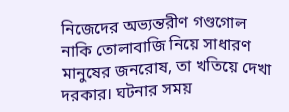নিজেদের অভ্যন্তরীণ গণ্ডগোল নাকি তোলাবাজি নিয়ে সাধারণ মানুষের জনরোষ, তা খতিয়ে দেখা দরকার। ঘটনার সময়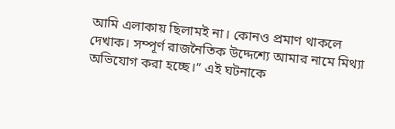আমি এলাকায় ছিলামই না। কোনও প্রমাণ থাকলে দেখাক। সম্পূর্ণ রাজনৈতিক উদ্দেশ্যে আমার নামে মিথ্যা অভিযোগ করা হচ্ছে।” এই ঘটনাকে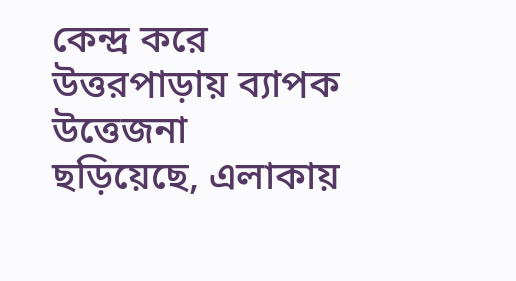কেন্দ্র করে উত্তরপাড়ায় ব্যাপক উত্তেজনা ছড়িয়েছে, এলাকায়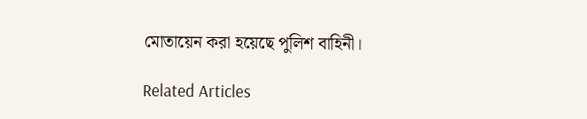মোতায়েন করা হয়েছে পুলিশ বাহিনী।

Related Articles